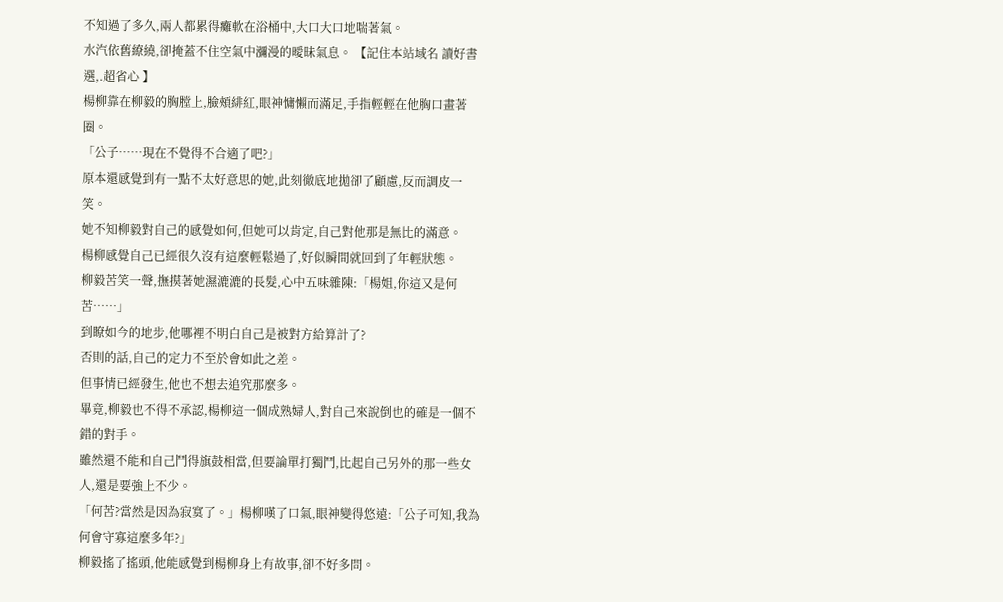不知過了多久,兩人都累得癱軟在浴桶中,大口大口地喘著氣。
水汽依舊繚繞,卻掩蓋不住空氣中瀰漫的曖昧氣息。 【記住本站域名 讀好書選,.超省心 】
楊柳靠在柳毅的胸膛上,臉頰緋紅,眼神慵懶而滿足,手指輕輕在他胸口畫著圈。
「公子……現在不覺得不合適了吧?」
原本還感覺到有一點不太好意思的她,此刻徹底地拋卻了顧慮,反而調皮一笑。
她不知柳毅對自己的感覺如何,但她可以肯定,自己對他那是無比的滿意。
楊柳感覺自己已經很久沒有這麼輕鬆過了,好似瞬間就回到了年輕狀態。
柳毅苦笑一聲,撫摸著她濕漉漉的長髮,心中五味雜陳:「楊姐,你這又是何苦……」
到瞭如今的地步,他哪裡不明白自己是被對方給算計了?
否則的話,自己的定力不至於會如此之差。
但事情已經發生,他也不想去追究那麼多。
畢竟,柳毅也不得不承認,楊柳這一個成熟婦人,對自己來說倒也的確是一個不錯的對手。
雖然還不能和自己鬥得旗鼓相當,但要論單打獨鬥,比起自己另外的那一些女人,還是要強上不少。
「何苦?當然是因為寂寞了。」楊柳嘆了口氣,眼神變得悠遠:「公子可知,我為何會守寡這麼多年?」
柳毅搖了搖頭,他能感覺到楊柳身上有故事,卻不好多問。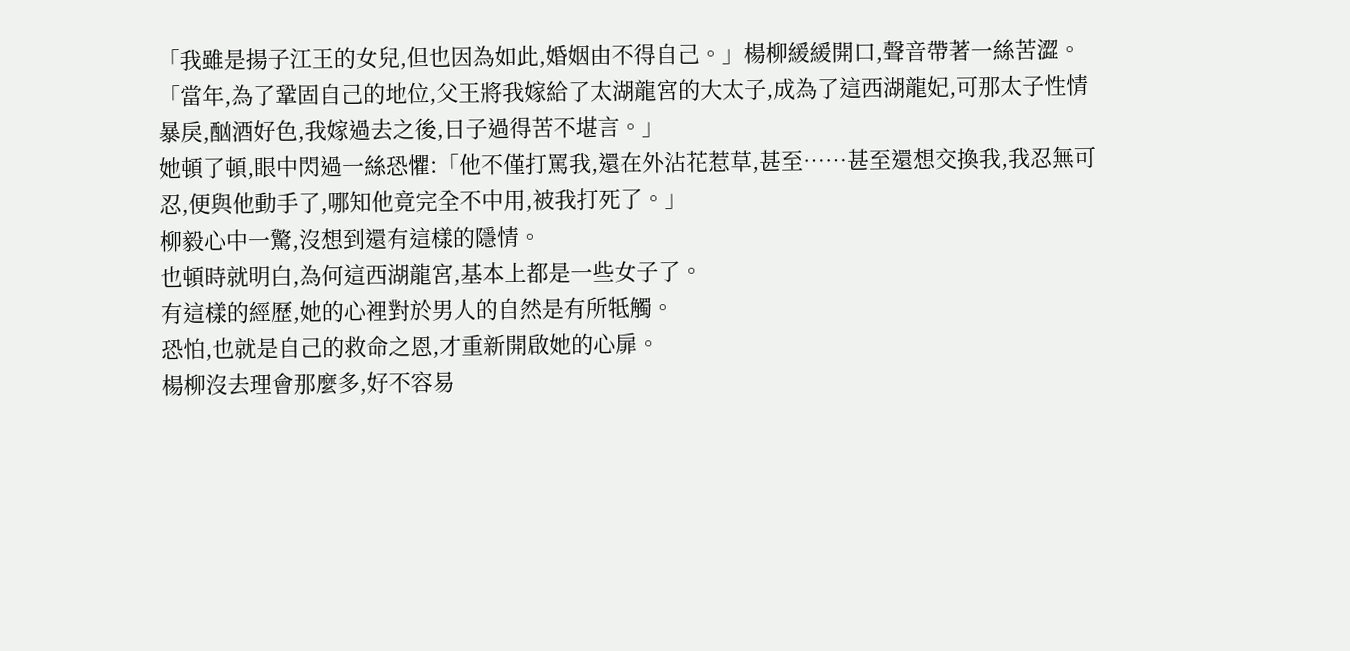「我雖是揚子江王的女兒,但也因為如此,婚姻由不得自己。」楊柳緩緩開口,聲音帶著一絲苦澀。
「當年,為了鞏固自己的地位,父王將我嫁給了太湖龍宮的大太子,成為了這西湖龍妃,可那太子性情暴戾,酗酒好色,我嫁過去之後,日子過得苦不堪言。」
她頓了頓,眼中閃過一絲恐懼:「他不僅打罵我,還在外沾花惹草,甚至……甚至還想交換我,我忍無可忍,便與他動手了,哪知他竟完全不中用,被我打死了。」
柳毅心中一驚,沒想到還有這樣的隱情。
也頓時就明白,為何這西湖龍宮,基本上都是一些女子了。
有這樣的經歷,她的心裡對於男人的自然是有所牴觸。
恐怕,也就是自己的救命之恩,才重新開啟她的心扉。
楊柳沒去理會那麼多,好不容易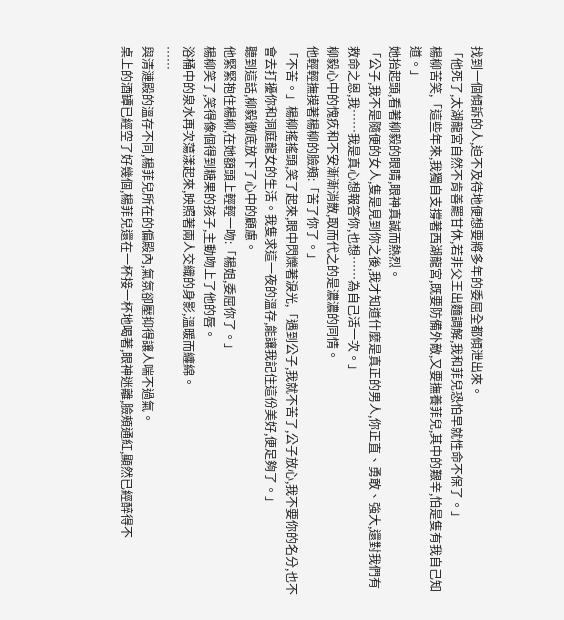找到一個傾訴的人,迫不及待地便想要將多年的委屈全都傾泄出來。
「他死了,太湖龍宮自然不肯善罷甘休,若非父王出麵調解,我和菲兒恐怕早就性命不保了。」
楊柳苦笑,「這些年來,我獨自支撐著西湖龍宮,既要防備外敵,又要撫養菲兒,其中的艱辛,怕是隻有我自己知道。」
她抬起頭,看著柳毅的眼睛,眼神真誠而熱烈。
「公子,我不是隨便的女人,隻是見到你之後,我才知道什麼是真正的男人,你正直、勇敢、強大,還對我們有救命之恩,我……我是真心想報答你,也想……為自己活一次。」
柳毅心中的愧疚和不安漸漸消散,取而代之的是濃濃的同情。
他輕輕撫摸著楊柳的臉頰:「苦了你了。」
「不苦。」楊柳搖搖頭,笑了起來,眼中閃爍著淚光,「遇到公子,我就不苦了,公子放心,我不要你的名分,也不會去打擾你和洞庭龍女的生活。我隻求這一夜的溫存,能讓我記住這份美好,便足夠了。」
聽到這話,柳毅徹底放下了心中的顧慮。
他緊緊抱住楊柳,在她額頭上輕輕一吻:「楊姐,委屈你了。」
楊柳笑了,笑得像個得到糖果的孩子,主動吻上了他的唇。
浴桶中的泉水再次蕩漾起來,映照著兩人交織的身影,溫暖而纏綿。
……
與清漣殿的溫存不同,楊菲兒所在的偏殿內,氣氛卻壓抑得讓人喘不過氣。
桌上的酒罈已經空了好幾個,楊菲兒還在一杯接一杯地喝著,眼神迷離,臉頰通紅,顯然已經醉得不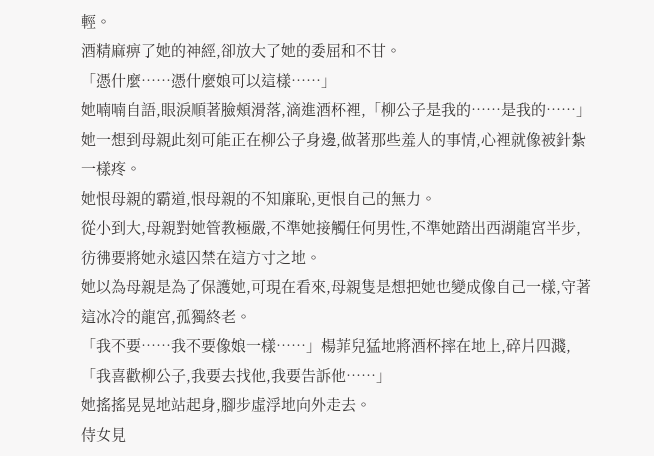輕。
酒精麻痹了她的神經,卻放大了她的委屈和不甘。
「憑什麼……憑什麼娘可以這樣……」
她喃喃自語,眼淚順著臉頰滑落,滴進酒杯裡,「柳公子是我的……是我的……」
她一想到母親此刻可能正在柳公子身邊,做著那些羞人的事情,心裡就像被針紮一樣疼。
她恨母親的霸道,恨母親的不知廉恥,更恨自己的無力。
從小到大,母親對她管教極嚴,不準她接觸任何男性,不準她踏出西湖龍宮半步,彷彿要將她永遠囚禁在這方寸之地。
她以為母親是為了保護她,可現在看來,母親隻是想把她也變成像自己一樣,守著這冰冷的龍宮,孤獨終老。
「我不要……我不要像娘一樣……」楊菲兒猛地將酒杯摔在地上,碎片四濺,「我喜歡柳公子,我要去找他,我要告訴他……」
她搖搖晃晃地站起身,腳步虛浮地向外走去。
侍女見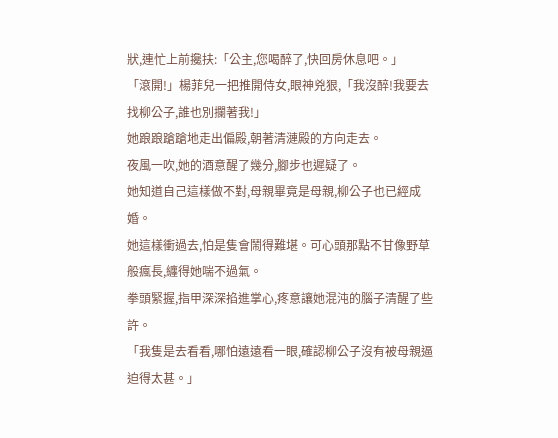狀,連忙上前攙扶:「公主,您喝醉了,快回房休息吧。」
「滾開!」楊菲兒一把推開侍女,眼神兇狠,「我沒醉!我要去找柳公子,誰也別攔著我!」
她踉踉蹌蹌地走出偏殿,朝著清漣殿的方向走去。
夜風一吹,她的酒意醒了幾分,腳步也遲疑了。
她知道自己這樣做不對,母親畢竟是母親,柳公子也已經成婚。
她這樣衝過去,怕是隻會鬧得難堪。可心頭那點不甘像野草般瘋長,纏得她喘不過氣。
拳頭緊握,指甲深深掐進掌心,疼意讓她混沌的腦子清醒了些許。
「我隻是去看看,哪怕遠遠看一眼,確認柳公子沒有被母親逼迫得太甚。」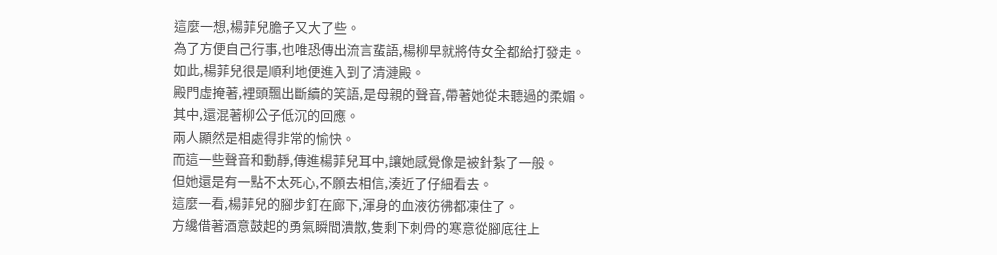這麼一想,楊菲兒膽子又大了些。
為了方便自己行事,也唯恐傳出流言蜚語,楊柳早就將侍女全都給打發走。
如此,楊菲兒很是順利地便進入到了清漣殿。
殿門虛掩著,裡頭飄出斷續的笑語,是母親的聲音,帶著她從未聽過的柔媚。
其中,還混著柳公子低沉的回應。
兩人顯然是相處得非常的愉快。
而這一些聲音和動靜,傳進楊菲兒耳中,讓她感覺像是被針紮了一般。
但她還是有一點不太死心,不願去相信,湊近了仔細看去。
這麼一看,楊菲兒的腳步釘在廊下,渾身的血液彷彿都凍住了。
方纔借著酒意鼓起的勇氣瞬間潰散,隻剩下刺骨的寒意從腳底往上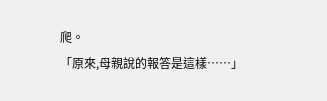爬。
「原來,母親說的報答是這樣……」